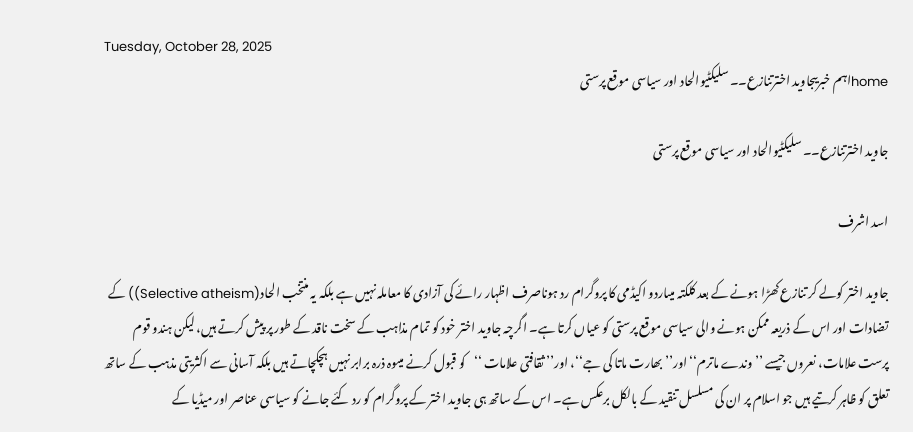Tuesday, October 28, 2025
homeاہم خبریںجاوید اخترتنازع۔۔ سلیکٹیوالحاد اور سیاسی موقع پرستی

جاوید اخترتنازع۔۔ سلیکٹیوالحاد اور سیاسی موقع پرستی

اسد اشرف

جاوید اختر کولے کر تنازع کھڑا ہونے کے بعد کلکتہ میںاردو اکیڈمی کا پروگرام رد ہوناصرف اظہار رائے کی آزادی کا معاملہ نہیں ہے بلکہ یہ منتخب الحاد(Selective atheism)) کے تضادات اور اس کے ذریعہ ممکن ہونے والی سیاسی موقع پرستی کو عیاں کرتا ہے۔ اگرچہ جاوید اختر خود کو تمام مذاہب کے سخت ناقد کے طور پر پیش کرتے ہیں، لیکن ہندو قوم پرست علامات، نعروں جیسے ’’وندے ماترم‘‘ اور’’ بھارت ماتا کی جے‘‘، اور’’ ثقافتی علامات ‘‘کو قبول کرنے میںوہ ذرہ برابر نہیں ہچکچاتے ہیں بلکہ آسانی سے اکثریتی مذہب کے ساتھ تعلق کو ظاہر کرتیے ہیں جو اسلام پر ان کی مسلسل تنقید کے بالکل برعکس ہے۔ اس کے ساتھ ہی جاوید اختر کے پروگرام کو رد کئے جانے کو سیاسی عناصر اور میڈیا کے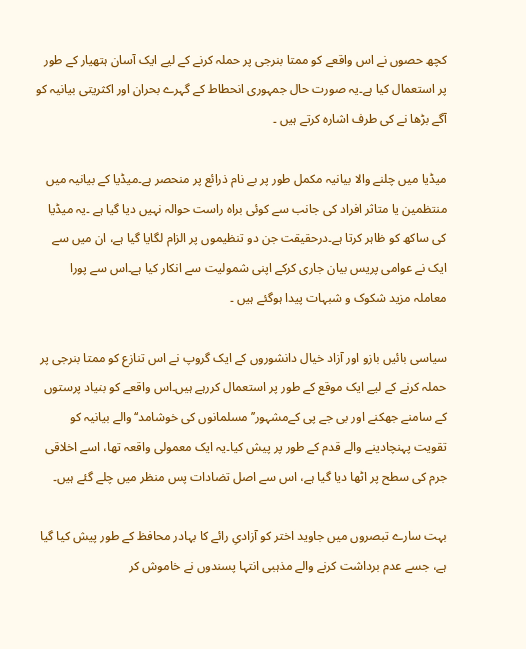کچھ حصوں نے اس واقعے کو ممتا بنرجی پر حملہ کرنے کے لیے ایک آسان ہتھیار کے طور پر استعمال کیا ہے۔یہ صورت حال جمہوری انحطاط کے گہرے بحران اور اکثریتی بیانیہ کو آگے بڑھا نے کی طرف اشارہ کرتے ہیں ۔

میڈیا میں چلنے والا بیانیہ مکمل طور پر بے نام ذرائع پر منحصر ہے۔میڈیا کے بیانیہ میں منتظمین یا متاثر افراد کی جانب سے کوئی براہ راست حوالہ نہیں دیا گیا ہے ۔یہ میڈیا کی ساکھ کو ظاہر کرتا ہے۔درحقیقت جن دو تنظیموں پر الزام لگایا گیا ہے، ان میں سے ایک نے عوامی پریس بیان جاری کرکے اپنی شمولیت سے انکار کیا ہے۔اس سے پورا معاملہ مزید شکوک و شبہات پیدا ہوگئے ہیں ۔

سیاسی بائیں بازو اور آزاد خیال دانشوروں کے ایک گروپ نے اس تنازع کو ممتا بنرجی پر حملہ کرنے کے لیے ایک موقع کے طور پر استعمال کررہے ہیں۔اس واقعے کو بنیاد پرستوں کے سامنے جھکنے اور بی جے پی کےمشہور’’مسلمانوں کی خوشامد‘‘والے بیانیہ کو تقویت پہنچادینے والے قدم کے طور پر پیش کیا۔یہ ایک معمولی واقعہ تھا، اسے اخلاقی جرم کی سطح پر اٹھا دیا گیا ہے، اس سے اصل تضادات پس منظر میں چلے گئے ہیں۔

بہت سارے تبصروں میں جاوید اختر کو آزادیِ رائے کا بہادر محافظ کے طور پیش کیا گیا ہے، جسے عدم برداشت کرنے والے مذہبی انتہا پسندوں نے خاموش کر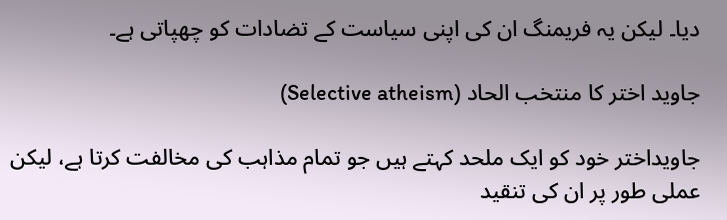دیا۔ لیکن یہ فریمنگ ان کی اپنی سیاست کے تضادات کو چھپاتی ہے۔

جاوید اختر کا منتخب الحاد (Selective atheism)

جاویداختر خود کو ایک ملحد کہتے ہیں جو تمام مذاہب کی مخالفت کرتا ہے، لیکن عملی طور پر ان کی تنقید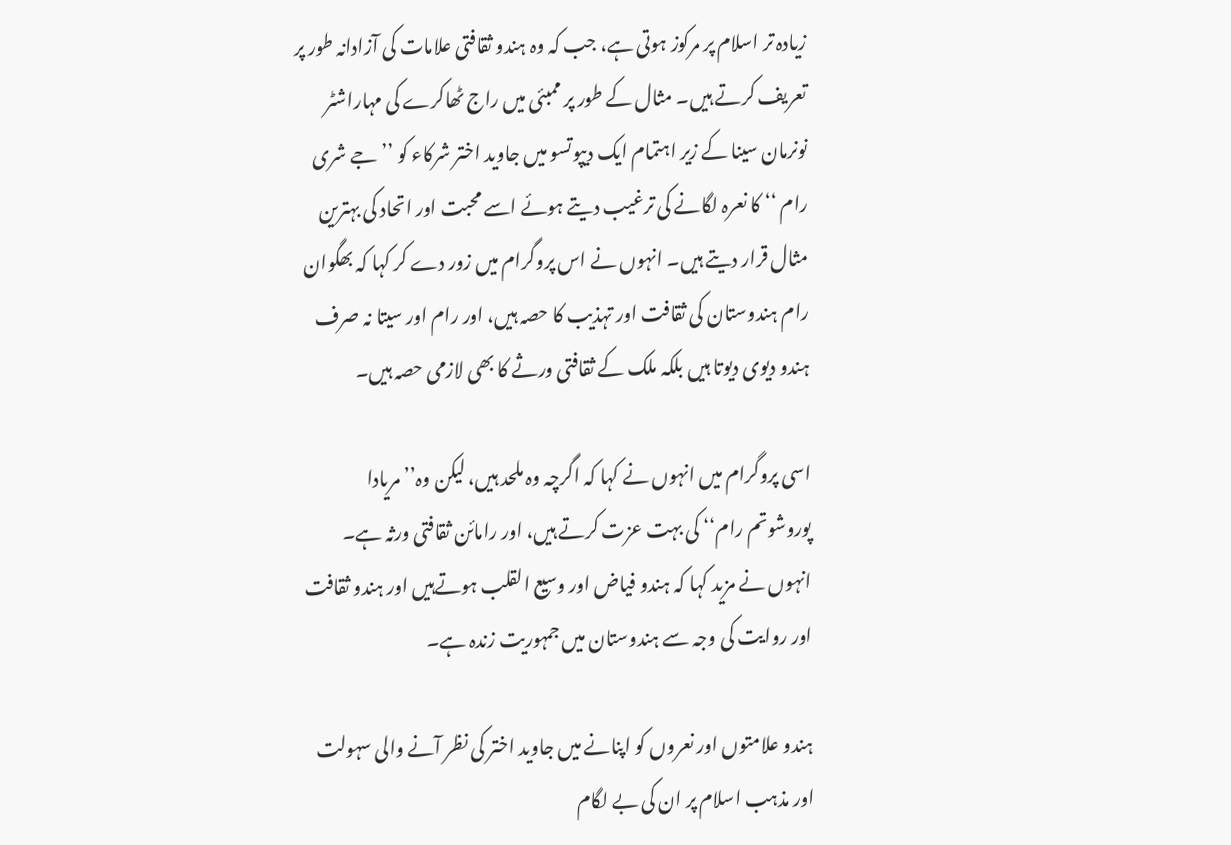زیادہ تر اسلام پر مرکوز ہوتی ہے، جب کہ وہ ہندو ثقافتی علامات کی آزادانہ طور پر تعریف کرتے ہیں۔ مثال کے طور پر ممبئی میں راج ٹھاکرے کی مہاراشٹر نونرمان سینا کے زیر اہتمام ایک دیپوتسو میں جاوید اختر شرکاء کو ’’جے شری رام ‘‘ کا نعرہ لگانے کی ترغیب دیتے ہوئے اسے محبت اور اتحاد کی بہترین مثال قرار دیتے ہیں۔ انہوں نے اس پروگرام میں زور دے کر کہا کہ بھگوان رام ہندوستان کی ثقافت اور تہذیب کا حصہ ہیں، اور رام اور سیتا نہ صرف ہندو دیوی دیوتا ہیں بلکہ ملک کے ثقافتی ورثے کا بھی لازمی حصہ ہیں۔

اسی پروگرام میں انہوں نے کہا کہ اگرچہ وہ ملحد ہیں، لیکن وہ’’ مریادا پوروشوتم رام‘‘ کی بہت عزت کرتے ہیں، اور رامائن ثقافتی ورثہ ہے۔ انہوں نے مزید کہا کہ ہندو فیاض اور وسیع القلب ہوتےہیں اور ہندو ثقافت اور روایت کی وجہ سے ہندوستان میں جمہوریت زندہ ہے۔

ہندو علامتوں اور نعروں کو اپنانے میں جاوید اختر کی نظر آنے والی سہولت اور مذہب اسلام پر ان کی بے لگام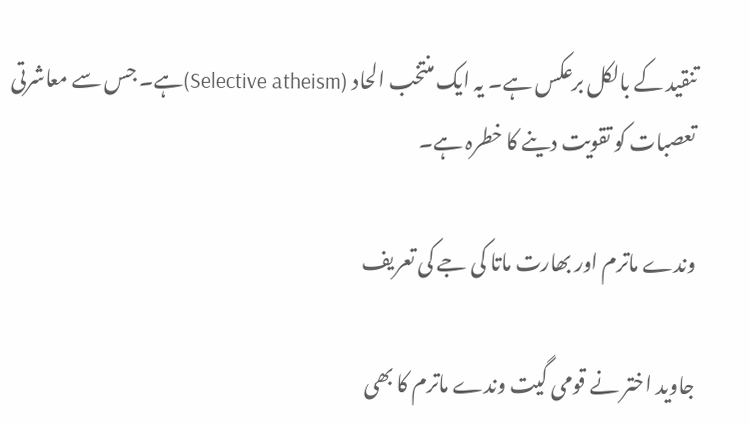تنقید کے بالکل برعکس ہے۔ یہ ایک منتخب الحاد (Selective atheism)ہے۔ جس سے معاشرتی تعصبات کو تقویت دینے کا خطرہ ہے۔

وندے ماترم اور بھارت ماتا کی جے کی تعریف

جاوید اختر نے قومی گیت وندے ماترم کا بھی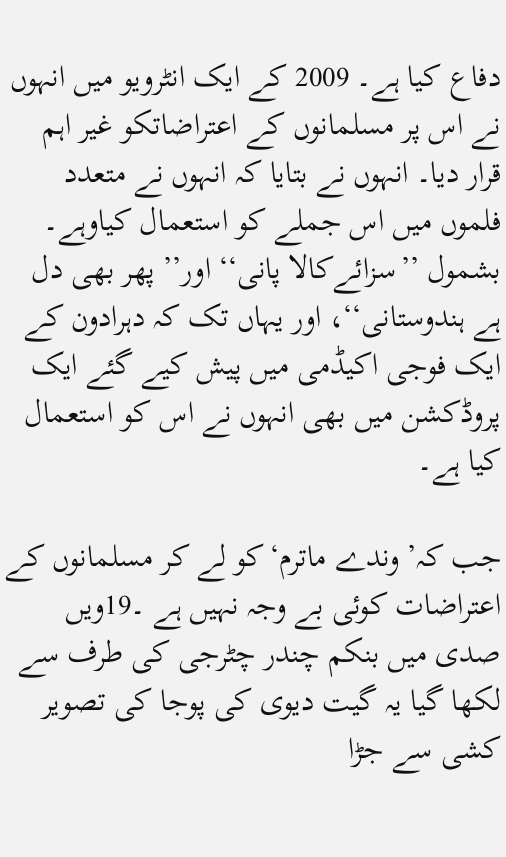دفاع کیا ہے۔ 2009 کے ایک انٹرویو میں انہوں نے اس پر مسلمانوں کے اعتراضاتکو غیر اہم قرار دیا۔ انہوں نے بتایا کہ انہوں نے متعدد فلموں میں اس جملے کو استعمال کیاوہے۔ بشمول ’’سزائےکالا پانی‘‘ اور’’ پھر بھی دل ہے ہندوستانی‘‘، اور یہاں تک کہ دہرادون کے ایک فوجی اکیڈمی میں پیش کیے گئے ایک پروڈکشن میں بھی انہوں نے اس کو استعمال کیا ہے۔

جب کہ’ وندے ماترم‘کو لے کر مسلمانوں کے اعتراضات کوئی بے وجہ نہیں ہے ۔19ویں صدی میں بنکم چندر چٹرجی کی طرف سے لکھا گیا یہ گیت دیوی کی پوجا کی تصویر کشی سے جڑا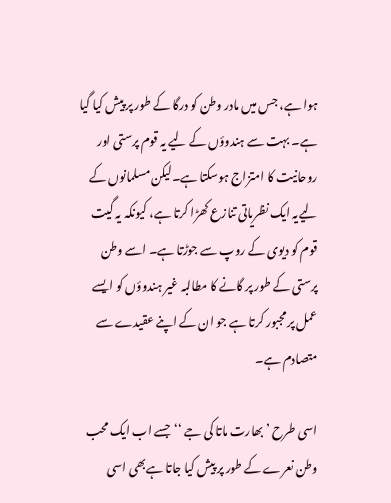ہوا ہے، جس میں مادر وطن کو درگا کے طور پر پیش کیا گیا ہے۔ بہت سے ہندوؤں کے لیے یہ قوم پرستی اور روحانیت کا امتزاج ہوسکتا ہے۔لیکن مسلمانوں کے لیےیہ ایک نظریاتی تنازع کھڑا کرتا ہے، کیونکہ یہ گیت قوم کو دیوی کے روپ سے جوڑتا ہے۔ اسے وطن پرستی کے طور پر گانے کا مطالبہ غیر ہندوؤں کو ایسے عمل پر مجبور کرتا ہے جو ان کے اپنے عقیدے سے متصادم ہے۔

اسی طرح ’بھارت ماتا کی جے ‘‘جسے اب ایک محب وطن نعرے کے طور پر پیش کیا جاتا ہےبھی اسی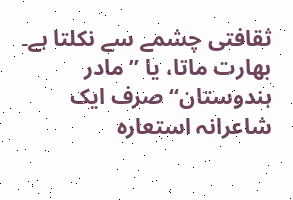ثقافتی چشمے سے نکلتا ہے۔ بھارت ماتا، یا ’’مادر ہندوستان‘‘ صرف ایک شاعرانہ استعارہ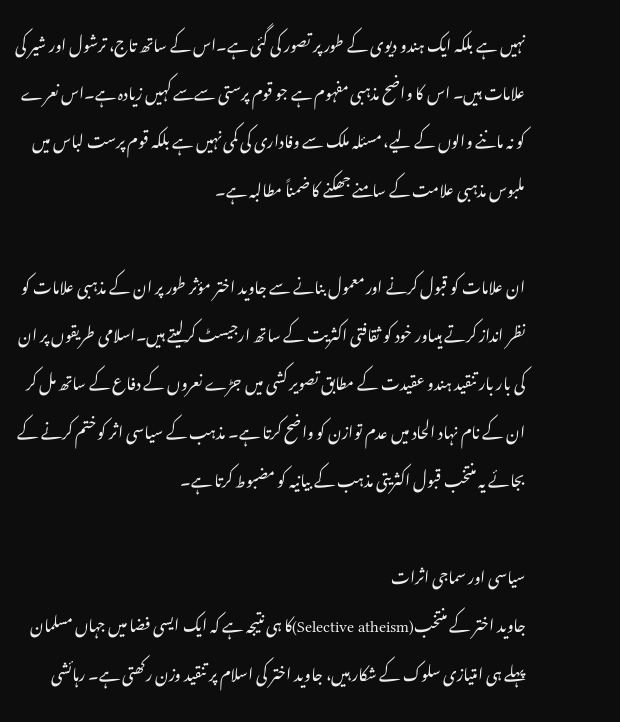نہیں ہے بلکہ ایک ہندو دیوی کے طور پر تصور کی گئی ہے۔اس کے ساتھ تاج، ترشول اور شیر کی علامات ہیں۔ اس کا واضح مذہبی مفہوم ہے جو قوم پرستی سےسے کہیں زیادہ ہے۔اس نعرے کو نہ ماننے والوں کے لیے، مسئلہ ملک سے وفاداری کی کمی نہیں ہے بلکہ قوم پرست لباس میں ملبوس مذہبی علامت کے سامنے جھکنے کا ضمناً مطالبہ ہے۔

ان علامات کو قبول کرنے اور معمول بنانے سے جاوید اختر مؤثر طور پر ان کے مذہبی علامات کو نظر انداز کرتے ہیںاور خود کو ثقافتی اکثریت کے ساتھ ارجیسٹ کرلیتے ہیں۔اسلامی طریقوں پر ان کی بار بار تنقید ہندو عقیدت کے مطابق تصویر کشی میں جڑے نعروں کے دفاع کے ساتھ مل کر ان کے نام نہاد الحاد میں عدم توازن کو واضح کرتا ہے۔ مذہب کے سیاسی اثر کو ختم کرنے کے بجائے یہ منتخب قبول اکثریتی مذہب کے بیانیہ کو مضبوط کرتا ہے۔

سیاسی اور سماجی اثرات
جاوید اختر کے منتخب(Selective atheism)کا ہی نتیجہ ہے کہ ایک ایسی فضا میں جہاں مسلمان پہلے ہی امتیازی سلوک کے شکار ہیں، جاوید اختر کی اسلام پر تنقید وزن رکھتی ہے۔ رہائشی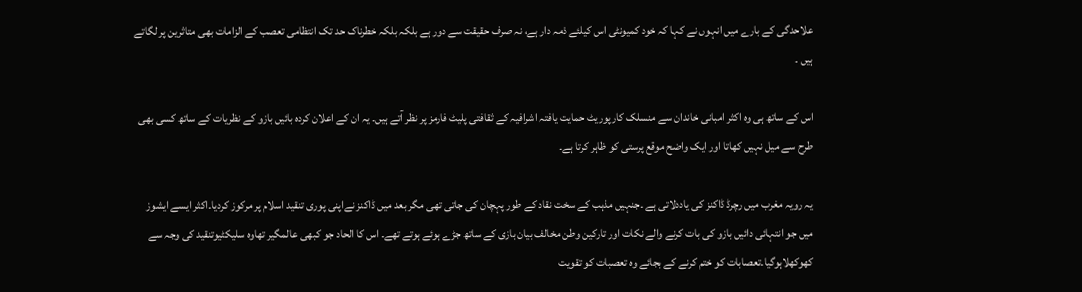علاحدگی کے بارے میں انہوں نے کہا کہ خود کمیونٹی اس کیلئے ذمہ دار ہے، نہ صرف حقیقت سے دور ہے بلکہ بلکہ خطرناک حد تک انتظامی تعصب کے الزامات بھی متاثرین پر لگاتے ہیں ۔

اس کے ساتھ ہی وہ اکثر امبانی خاندان سے منسلک کارپوریٹ حمایت یافتہ اشرافیہ کے ثقافتی پلیٹ فارمز پر نظر آتے ہیں۔ یہ ان کے اعلان کردہ بائیں بازو کے نظریات کے ساتھ کسی بھی طرح سے میل نہیں کھاتا اور ایک واضح موقع پرستی کو ظاہر کرتا ہے۔

یہ رویہ مغرب میں رچرڈ ڈاکنز کی یاددلاتی ہے ۔جنہیں مذہب کے سخت نقاد کے طور پہچان کی جاتی تھی مگر بعد میں ڈاکنز نےاپنی پوری تنقید اسلام پر مرکوز کردیا۔اکثر ایسے ایشوز میں جو انتہائی دائیں بازو کی بات کرنے والے نکات اور تارکین وطن مخالف بیان بازی کے ساتھ جڑے ہوئے ہوتے تھے۔ اس کا الحاد جو کبھی عالمگیر تھاوہ سلیکٹیوتنقید کی وجہ سے کھوکھلاہوگیا۔تعصابات کو ختم کرنے کے بجائے وہ تعصبات کو تقویت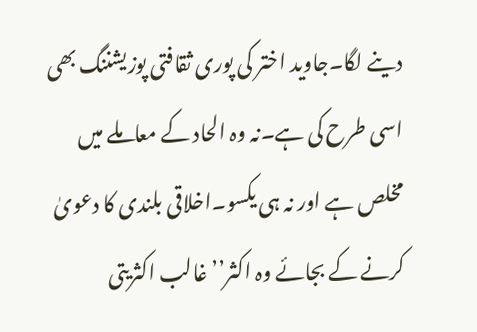دینے لگا۔جاوید اختر کی پوری ثقافتی پوزیشننگ بھی اسی طرح کی ہے۔نہ وہ الحاد کے معاملے میں مخلص ہے اور نہ ہی یکسو۔اخلاقی بلندی کا دعویٰ کرنے کے بجائے وہ اکثر’’غالب اکثریتی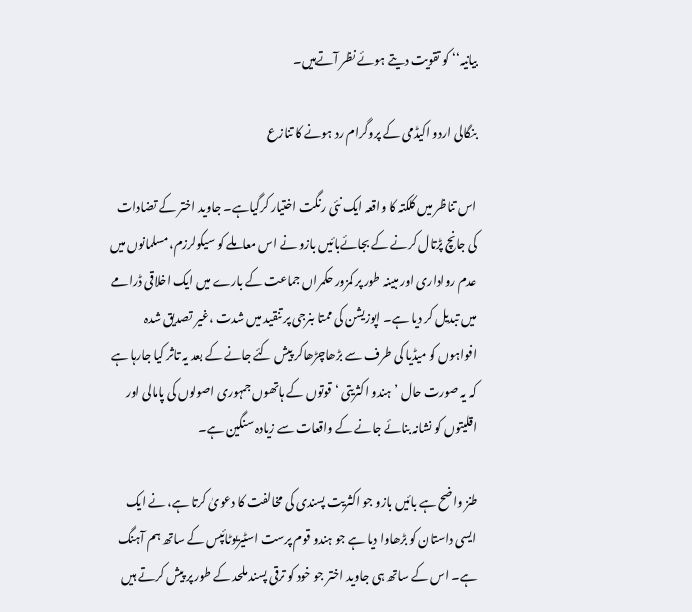بیانیہ‘‘ کو تقویت دیتے ہوئے نظر آتےہیں۔

بنگالی اردو اکیڈمی کے پروگرام رد ہونے کا تنازع

اس تناظر میں کلکتہ کا واقعہ ایک نئی رنگت اختیار کرگیاہے۔ جاوید اختر کے تضادات کی جانچ پڑتال کرنے کے بجائےبائیں بازو نے اس معاملے کو سیکولرزم،مسلمانوں میں عدم رواداری اور مبینہ طور پر کمزور حکمراں جماعت کے بارے میں ایک اخلاقی ڈرامے میں تبدیل کر دیا ہے۔ اپوزیشن کی ممتا بنرجی پر تنقید میں شدت ،غیر تصدیق شدہ افواہوں کو میڈیا کی طرف سے بڑھاچڑھاکر پیش کئے جانے کے بعد یہ تاثر کیا جارہا ہے کہ یہ صورت حال ’ہندو اکثریتی ‘قوتوں کے ہاتھوں جمہوری اصولوں کی پامالی اور اقلیتوں کو نشانہ بنائے جانے کے واقعات سے زیادہ سنگین ہے۔

طنز واضح ہے بائیں بازو جو اکثریت پسندی کی مخالفت کا دعویٰ کرتا ہے، نے ایک ایسی داستان کو بڑھاوا دیا ہے جو ہندو قوم پرست اسٹیریوٹائپس کے ساتھ ہم آہنگ ہے۔ اس کے ساتھ ہی جاوید اختر جو خود کو ترقی پسند ملحد کے طور پر پیش کرتے ہیں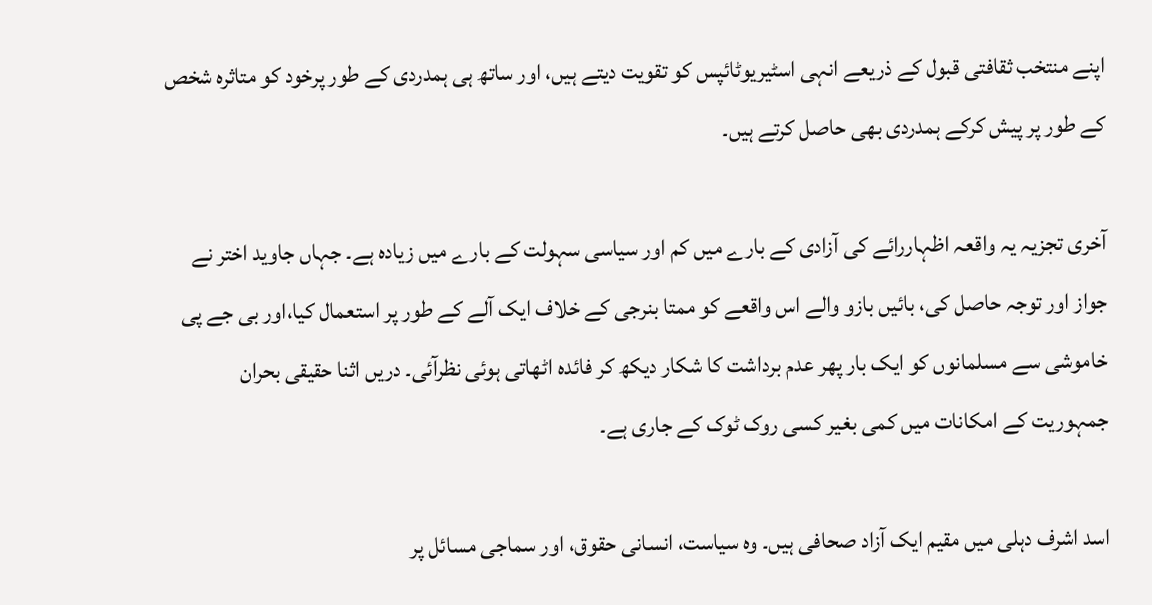اپنے منتخب ثقافتی قبول کے ذریعے انہی اسٹیریوٹائپس کو تقویت دیتے ہیں، اور ساتھ ہی ہمدردی کے طور پرخود کو متاثرہ شخص کے طور پر پیش کرکے ہمدردی بھی حاصل کرتے ہیں۔

آخری تجزیہ یہ واقعہ اظہاررائے کی آزادی کے بارے میں کم اور سیاسی سہولت کے بارے میں زیادہ ہے۔ جہاں جاوید اختر نے جواز اور توجہ حاصل کی، بائیں بازو والے اس واقعے کو ممتا بنرجی کے خلاف ایک آلے کے طور پر استعمال کیا،اور بی جے پی خاموشی سے مسلمانوں کو ایک بار پھر عدم برداشت کا شکار دیکھ کر فائدہ اٹھاتی ہوئی نظرآئی۔ دریں اثنا حقیقی بحران جمہوریت کے امکانات میں کمی بغیر کسی روک ٹوک کے جاری ہے۔

اسد اشرف دہلی میں مقیم ایک آزاد صحافی ہیں۔ وہ سیاست، انسانی حقوق، اور سماجی مسائل پر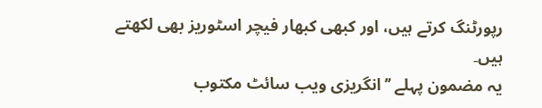رپورٹنگ کرتے ہیں، اور کبھی کبھار فیچر اسٹوریز بھی لکھتے ہیں۔
یہ مضمون پہلے ’’انگریزی ویب سائٹ مکتوب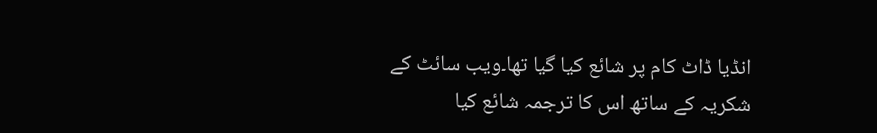انڈیا ڈاٹ کام پر شائع کیا گیا تھا۔ویب سائٹ کے شکریہ کے ساتھ اس کا ترجمہ شائع کیا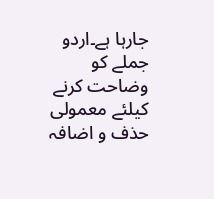جارہا ہے۔اردو جملے کو وضاحت کرنے کیلئے معمولی حذف و اضافہ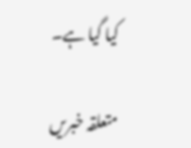کیا گیا ہے۔

متعلقہ خبریں